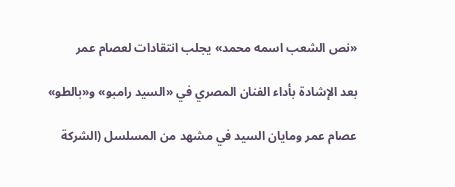«نص الشعب اسمه محمد» يجلب انتقادات لعصام عمر

بعد الإشادة بأداء الفنان المصري في «السيد رامبو» و«بالطو»

عصام عمر ومايان السيد في مشهد من المسلسل (الشركة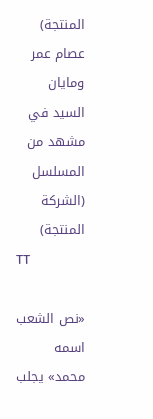المنتجة)
عصام عمر ومايان السيد في مشهد من المسلسل (الشركة المنتجة)
TT

«نص الشعب اسمه محمد» يجلب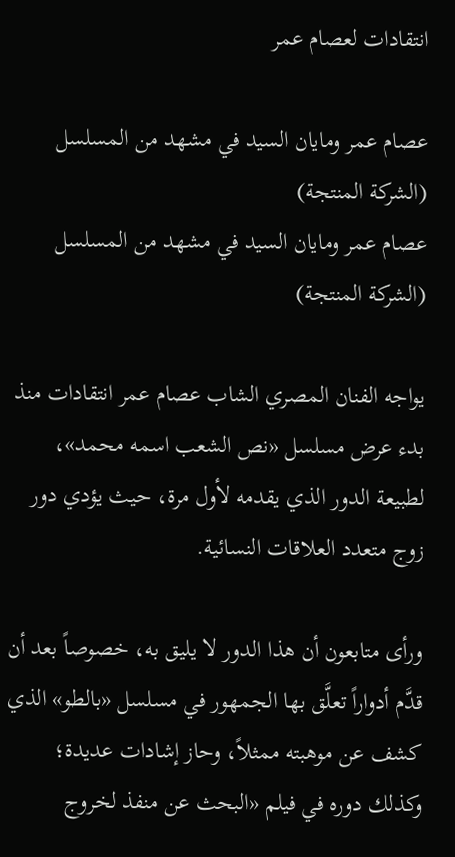انتقادات لعصام عمر

عصام عمر ومايان السيد في مشهد من المسلسل (الشركة المنتجة)
عصام عمر ومايان السيد في مشهد من المسلسل (الشركة المنتجة)

يواجه الفنان المصري الشاب عصام عمر انتقادات منذ بدء عرض مسلسل «نص الشعب اسمه محمد»، لطبيعة الدور الذي يقدمه لأول مرة، حيث يؤدي دور زوج متعدد العلاقات النسائية.

ورأى متابعون أن هذا الدور لا يليق به، خصوصاً بعد أن قدَّم أدواراً تعلَّق بها الجمهور في مسلسل «بالطو» الذي كشف عن موهبته ممثلاً، وحاز إشادات عديدة؛ وكذلك دوره في فيلم «البحث عن منفذ لخروج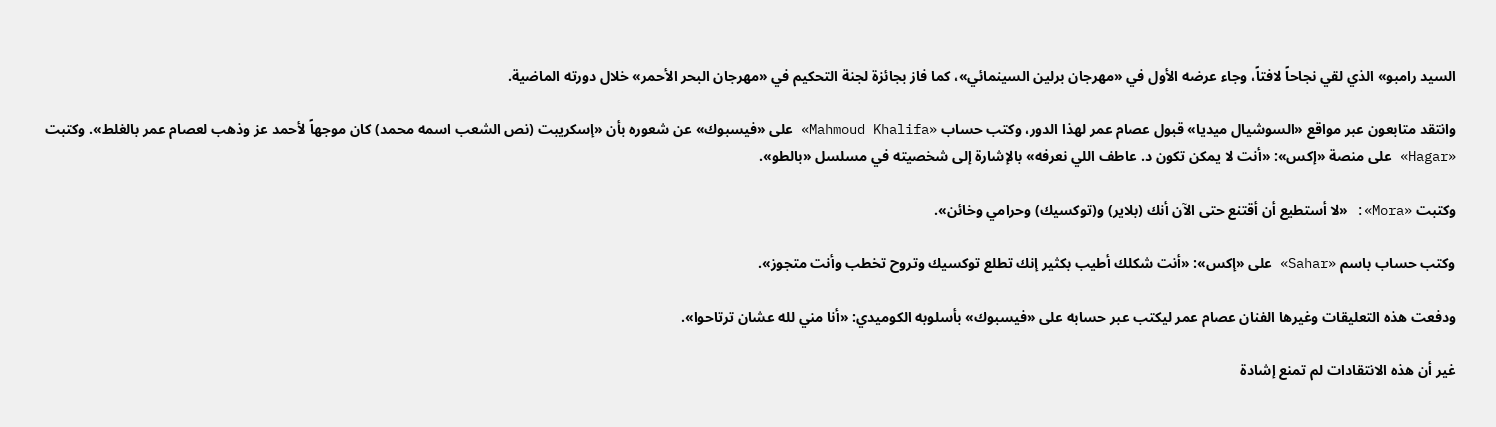السيد رامبو» الذي لقي نجاحاً لافتاً، وجاء عرضه الأول في «مهرجان برلين السينمائي»، كما فاز بجائزة لجنة التحكيم في «مهرجان البحر الأحمر» خلال دورته الماضية.

وانتقد متابعون عبر مواقع «السوشيال ميديا» قبول عصام عمر لهذا الدور، وكتب حساب «Mahmoud Khalifa» على «فيسبوك» عن شعوره بأن «إسكريبت (نص الشعب اسمه محمد) كان موجهاً لأحمد عز وذهب لعصام عمر بالغلط». وكتبت «Hagar» على منصة «إكس»: «أنت لا يمكن تكون د. عاطف اللي نعرفه» بالإشارة إلى شخصيته في مسلسل «بالطو».

وكتبت «Mora»: «لا أستطيع أن أقتنع حتى الآن أنك (بلاير) و(توكسيك) وحرامي وخائن».

وكتب حساب باسم «Sahar» على «إكس»: «أنت شكلك أطيب بكثير إنك تطلع توكسيك وتروح تخطب وأنت متجوز».

ودفعت هذه التعليقات وغيرها الفنان عصام عمر ليكتب عبر حسابه على «فيسبوك» بأسلوبه الكوميدي: «أنا مني لله عشان ترتاحوا».

غير أن هذه الانتقادات لم تمنع إشادة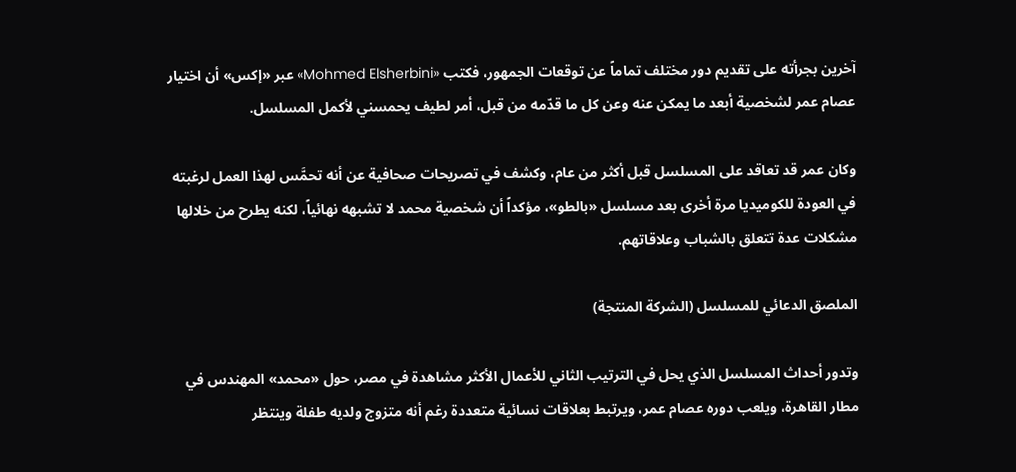آخرين بجرأته على تقديم دور مختلف تماماً عن توقعات الجمهور، فكتب «Mohmed Elsherbini» عبر «إكس» أن اختيار عصام عمر لشخصية أبعد ما يمكن عنه وعن كل ما قدّمه من قبل، أمر لطيف يحمسني لأكمل المسلسل.

وكان عمر قد تعاقد على المسلسل قبل أكثر من عام، وكشف في تصريحات صحافية عن أنه تحمَّس لهذا العمل لرغبته في العودة للكوميديا مرة أخرى بعد مسلسل «بالطو»، مؤكداً أن شخصية محمد لا تشبهه نهائياً، لكنه يطرح من خلالها مشكلات عدة تتعلق بالشباب وعلاقاتهم.

الملصق الدعائي للمسلسل (الشركة المنتجة)

وتدور أحداث المسلسل الذي يحل في الترتيب الثاني للأعمال الأكثر مشاهدة في مصر، حول «محمد» المهندس في مطار القاهرة، ويلعب دوره عصام عمر، ويرتبط بعلاقات نسائية متعددة رغم أنه متزوج ولديه طفلة وينتظر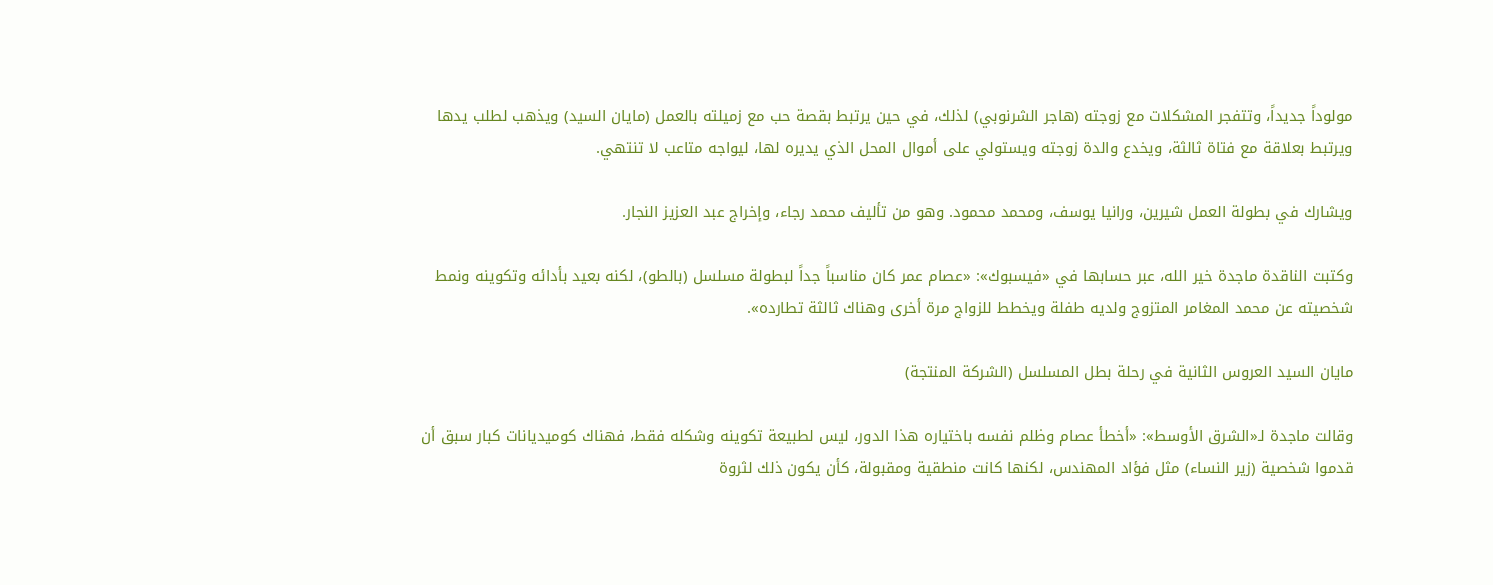مولوداً جديداً، وتتفجر المشكلات مع زوجته (هاجر الشرنوبي) لذلك، في حين يرتبط بقصة حب مع زميلته بالعمل (مايان السيد) ويذهب لطلب يدها ويرتبط بعلاقة مع فتاة ثالثة، ويخدع والدة زوجته ويستولي على أموال المحل الذي يديره لها، ليواجه متاعب لا تنتهي.

ويشارك في بطولة العمل شيرين، ورانيا يوسف، ومحمد محمود. وهو من تأليف محمد رجاء، وإخراج عبد العزيز النجار.

وكتبت الناقدة ماجدة خير الله، عبر حسابها في «فيسبوك»: «عصام عمر كان مناسباً جداً لبطولة مسلسل (بالطو)، لكنه بعيد بأدائه وتكوينه ونمط شخصيته عن محمد المغامر المتزوج ولديه طفلة ويخطط للزواج مرة أخرى وهناك ثالثة تطارده».

مايان السيد العروس الثانية في رحلة بطل المسلسل (الشركة المنتجة)

وقالت ماجدة لـ«الشرق الأوسط»: «أخطأ عصام وظلم نفسه باختياره هذا الدور، ليس لطبيعة تكوينه وشكله فقط، فهناك كوميديانات كبار سبق أن قدموا شخصية (زير النساء) مثل فؤاد المهندس، لكنها كانت منطقية ومقبولة، كأن يكون ذلك لثروة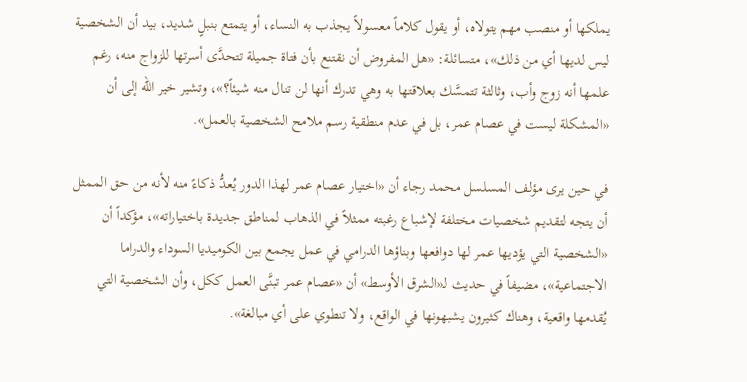يملكها أو منصب مهم يتولاه، أو يقول كلاماً معسولاً يجذب به النساء، أو يتمتع بنبلٍ شديد، بيد أن الشخصية ليس لديها أي من ذلك»، متسائلة: «هل المفروض أن نقتنع بأن فتاة جميلة تتحدَّى أسرتها للزواج منه، رغم علمها أنه زوج وأب، وثالثة تتمسَّك بعلاقتها به وهي تدرك أنها لن تنال منه شيئاً؟»، وتشير خير الله إلى أن «المشكلة ليست في عصام عمر، بل في عدم منطقية رسم ملامح الشخصية بالعمل».

في حين يرى مؤلف المسلسل محمد رجاء أن «اختيار عصام عمر لهذا الدور يُعدُّ ذكاءً منه لأنه من حق الممثل أن يتجه لتقديم شخصيات مختلفة لإشباع رغبته ممثلاً في الذهاب لمناطق جديدة باختياراته»، مؤكداً أن «الشخصية التي يؤديها عمر لها دوافعها وبناؤها الدرامي في عمل يجمع بين الكوميديا السوداء والدراما الاجتماعية»، مضيفاً في حديث لـ«الشرق الأوسط» أن «عصام عمر تبنَّى العمل ككل، وأن الشخصية التي يُقدمها واقعية، وهناك كثيرون يشبهونها في الواقع، ولا تنطوي على أي مبالغة».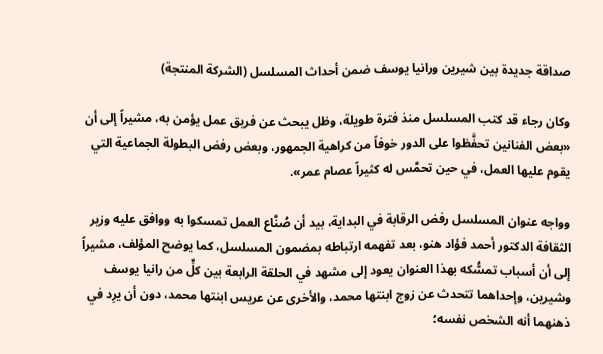صداقة جديدة بين شيرين ورانيا يوسف ضمن أحداث المسلسل (الشركة المنتجة)

وكان رجاء قد كتب المسلسل منذ فترة طويلة، وظل يبحث عن فريق عمل يؤمن به، مشيراً إلى أن «بعض الفنانين تحفَّظوا على الدور خوفاً من كراهية الجمهور، وبعض رفض البطولة الجماعية التي يقوم عليها العمل، في حين تحمَّس له كثيراً عصام عمر».

وواجه عنوان المسلسل رفض الرقابة في البداية، بيد أن صُنَّاع العمل تمسكوا به ووافق عليه وزير الثقافة الدكتور أحمد فؤاد هنو، بعد تفهمه ارتباطه بمضمون المسلسل، كما يوضح المؤلف، مشيراً إلى أن أسباب تمسُّكه بهذا العنوان يعود إلى مشهد في الحلقة الرابعة بين كلٍّ من رانيا يوسف وشيرين، وإحداهما تتحدث عن زوج ابنتها محمد، والأخرى عن عريس ابنتها محمد، دون أن يرِد في ذهنهما أنه الشخص نفسه؛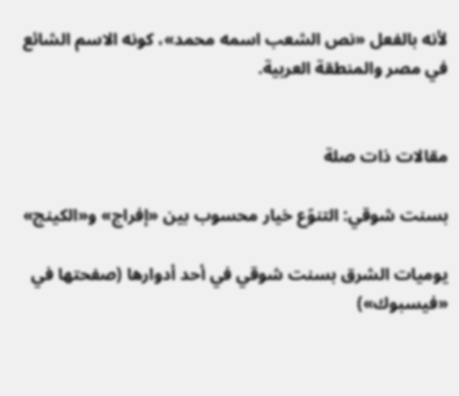لأنه بالفعل «نص الشعب اسمه محمد»، كونه الاسم الشائع في مصر والمنطقة العربية.


مقالات ذات صلة

بسنت شوقي: التنوّع خيار محسوب بين «إفراج» و«الكينج»

يوميات الشرق بسنت شوقي في أحد أدوارها (صفحتها في «فيسبوك»)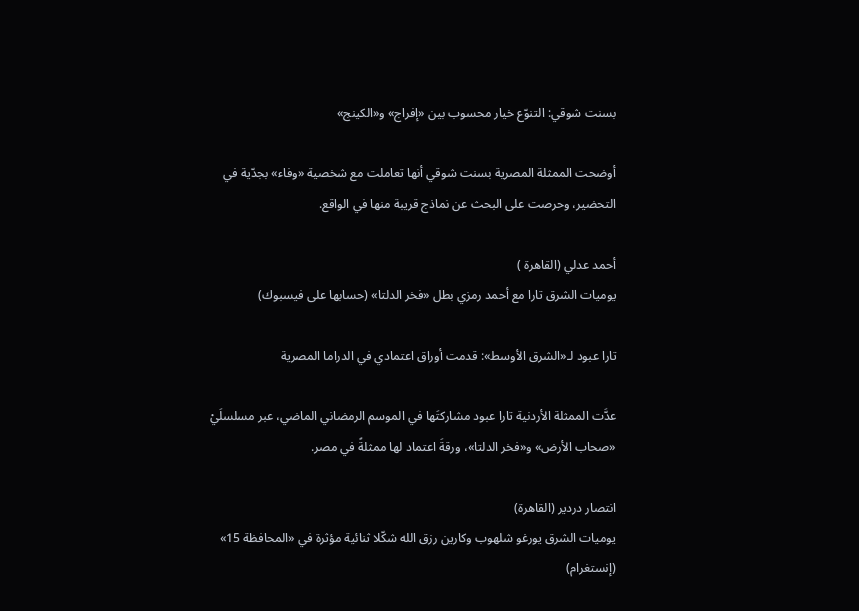بسنت شوقي: التنوّع خيار محسوب بين «إفراج» و«الكينج»

أوضحت الممثلة المصرية بسنت شوقي أنها تعاملت مع شخصية «وفاء» بجدّية في التحضير، وحرصت على البحث عن نماذج قريبة منها في الواقع.

أحمد عدلي (القاهرة )
يوميات الشرق تارا مع أحمد رمزي بطل «فخر الدلتا» (حسابها على فيسبوك)

تارا عبود لـ«الشرق الأوسط»: قدمت أوراق اعتمادي في الدراما المصرية

عدَّت الممثلة الأردنية تارا عبود مشاركتَها في الموسم الرمضاني الماضي، عبر مسلسلَيْ «صحاب الأرض» و«فخر الدلتا»، ورقةَ اعتماد لها ممثلةً في مصر.

انتصار دردير (القاهرة)
يوميات الشرق يورغو شلهوب وكارين رزق الله شكّلا ثنائية مؤثرة في «المحافظة 15» (إنستغرام)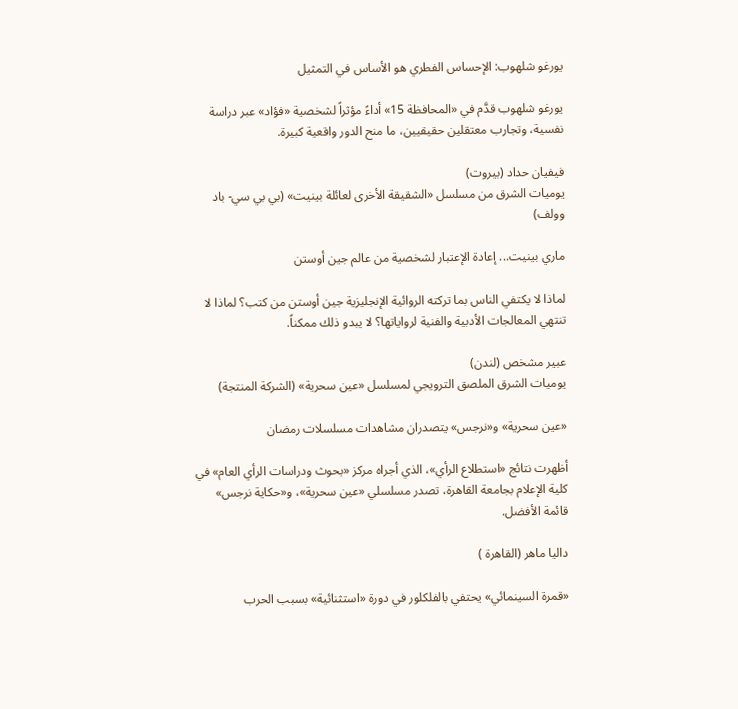يورغو شلهوب: الإحساس الفطري هو الأساس في التمثيل

يورغو شلهوب قدَّم في «المحافظة 15» أداءً مؤثراً لشخصية «فؤاد» عبر دراسة نفسية، وتجارب معتقلين حقيقيين، ما منح الدور واقعية كبيرة.

فيفيان حداد (بيروت)
يوميات الشرق من مسلسل «الشقيقة الأخرى لعائلة بينيت» (بي بي سي- باد وولف)

ماري بينيت... إعادة الإعتبار لشخصية من عالم جين أوستن

لماذا لا يكتفي الناس بما تركته الروائية الإنجليزية جين أوستن من كتب؟ لماذا لا تنتهي المعالجات الأدبية والفنية لرواياتها؟ لا يبدو ذلك ممكناً.

عبير مشخص (لندن)
يوميات الشرق الملصق الترويجي لمسلسل «عين سحرية» (الشركة المنتجة)

«عين سحرية» و«نرجس» يتصدران مشاهدات مسلسلات رمضان

أظهرت نتائج «استطلاع الرأي»، الذي أجراه مركز «بحوث ودراسات الرأي العام» في كلية الإعلام بجامعة القاهرة، تصدر مسلسلي «عين سحرية»، و«حكاية نرجس» قائمة الأفضل.

داليا ماهر (القاهرة )

«قمرة السينمائي» يحتفي بالفلكلور في دورة «استثنائية» بسبب الحرب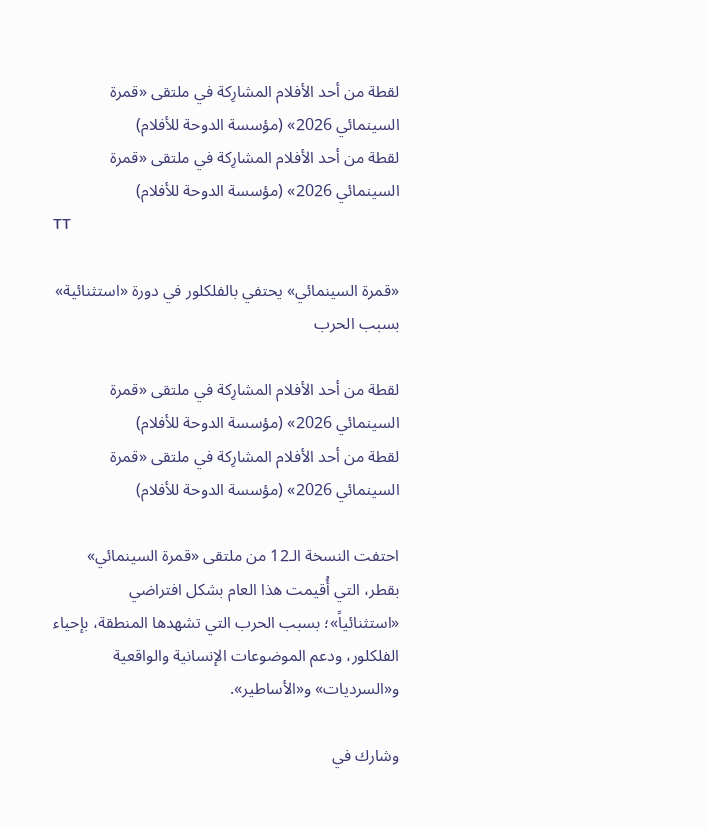لقطة من أحد الأفلام المشارِكة في ملتقى «قمرة السينمائي 2026» (مؤسسة الدوحة للأفلام)
لقطة من أحد الأفلام المشارِكة في ملتقى «قمرة السينمائي 2026» (مؤسسة الدوحة للأفلام)
TT

«قمرة السينمائي» يحتفي بالفلكلور في دورة «استثنائية» بسبب الحرب

لقطة من أحد الأفلام المشارِكة في ملتقى «قمرة السينمائي 2026» (مؤسسة الدوحة للأفلام)
لقطة من أحد الأفلام المشارِكة في ملتقى «قمرة السينمائي 2026» (مؤسسة الدوحة للأفلام)

احتفت النسخة الـ12 من ملتقى «قمرة السينمائي» بقطر، التي أُقيمت هذا العام بشكل افتراضي «استثنائياً»؛ بسبب الحرب التي تشهدها المنطقة، بإحياء الفلكلور، ودعم الموضوعات الإنسانية والواقعية و«السرديات» و«الأساطير».

وشارك في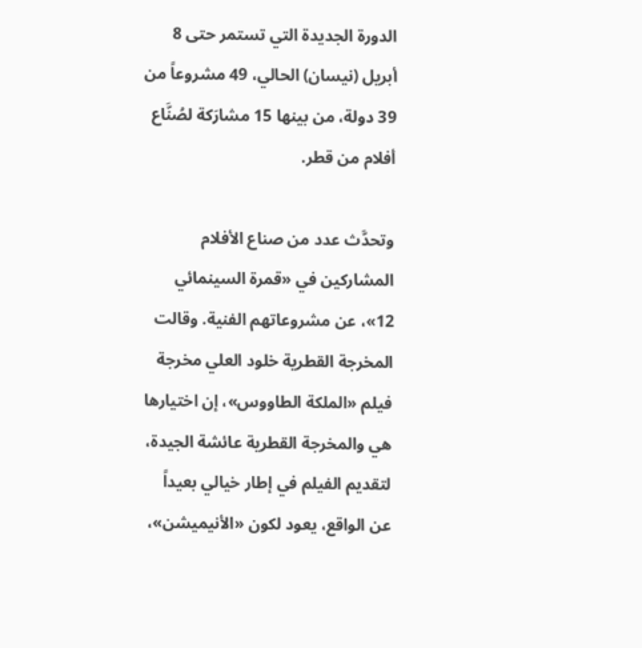الدورة الجديدة التي تستمر حتى 8 أبريل (نيسان) الحالي، 49 مشروعاً من 39 دولة، من بينها 15 مشارَكة لصُنَّاع أفلام من قطر.

وتحدَّث عدد من صناع الأفلام المشاركين في «قمرة السينمائي 12»، عن مشروعاتهم الفنية. وقالت المخرجة القطرية خلود العلي مخرجة فيلم «الملكة الطاووس»، إن اختيارها هي والمخرجة القطرية عائشة الجيدة، لتقديم الفيلم في إطار خيالي بعيداً عن الواقع، يعود لكون «الأنيميشن»،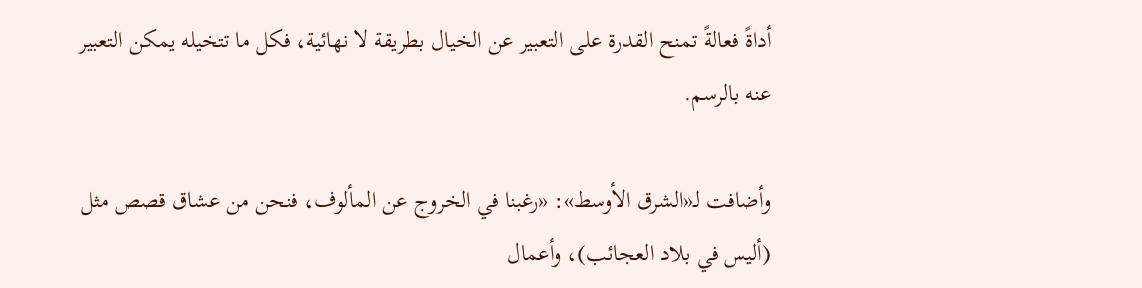أداةً فعالةً تمنح القدرة على التعبير عن الخيال بطريقة لا نهائية، فكل ما تتخيله يمكن التعبير عنه بالرسم.

وأضافت لـ«الشرق الأوسط»: «رغبنا في الخروج عن المألوف، فنحن من عشاق قصص مثل (أليس في بلاد العجائب)، وأعمال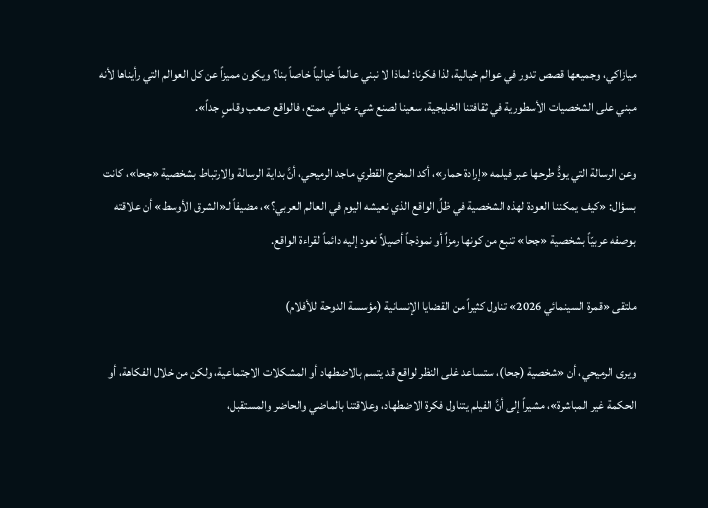ميازاكي، وجميعها قصص تدور في عوالم خيالية، لذا فكرنا: لماذا لا نبني عالماً خيالياً خاصاً بنا؟ ويكون مميزاً عن كل العوالم التي رأيناها لأنه مبني على الشخصيات الأسطورية في ثقافتنا الخليجية، سعينا لصنع شيء خيالي ممتع، فالواقع صعب وقاسٍ جداً».

وعن الرسالة التي يودُّ طرحها عبر فيلمه «إرادة حمار»، أكد المخرج القطري ماجد الرميحي، أنَّ بداية الرسالة والارتباط بشخصية «جحا»، كانت بسؤال: «كيف يمكننا العودة لهذه الشخصية في ظلِّ الواقع الذي نعيشه اليوم في العالم العربي؟»، مضيفاً لـ«الشرق الأوسط» أن علاقته بوصفه عربيّاً بشخصية «جحا» تنبع من كونها رمزاً أو نموذجاً أصيلاً نعود إليه دائماً لقراءة الواقع.

ملتقى «قمرة السينمائي 2026» تناول كثيراً من القضايا الإنسانية (مؤسسة الدوحة للأفلام)

ويرى الرميحي، أن «شخصية (جحا)، ستساعد غلى النظر لواقع قد يتسم بالاضطهاد أو المشكلات الاجتماعية، ولكن من خلال الفكاهة، أو الحكمة غير المباشرة»، مشيراً إلى أنَّ الفيلم يتناول فكرة الاضطهاد، وعلاقتنا بالماضي والحاضر والمستقبل،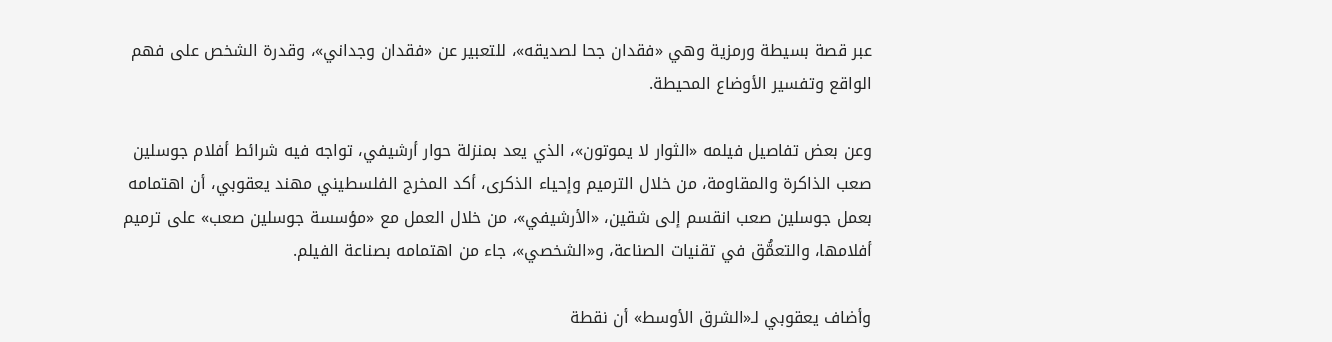عبر قصة بسيطة ورمزية وهي «فقدان جحا لصديقه»، للتعبير عن «فقدان وجداني»، وقدرة الشخص على فهم الواقع وتفسير الأوضاع المحيطة.

وعن بعض تفاصيل فيلمه «الثوار لا يموتون»، الذي يعد بمنزلة حوار أرشيفي، تواجه فيه شرائط أفلام جوسلين صعب الذاكرة والمقاومة، من خلال الترميم وإحياء الذكرى، أكد المخرج الفلسطيني مهند يعقوبي، أن اهتمامه بعمل جوسلين صعب انقسم إلى شقين، «الأرشيفي»، من خلال العمل مع «مؤسسة جوسلين صعب» على ترميم أفلامها، والتعمُّق في تقنيات الصناعة، و«الشخصي»، جاء من اهتمامه بصناعة الفيلم.

وأضاف يعقوبي لـ«الشرق الأوسط» أن نقطة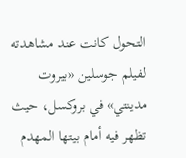التحول كانت عند مشاهدته لفيلم جوسلين «بيروت مدينتي» في بروكسل، حيث تظهر فيه أمام بيتها المهدم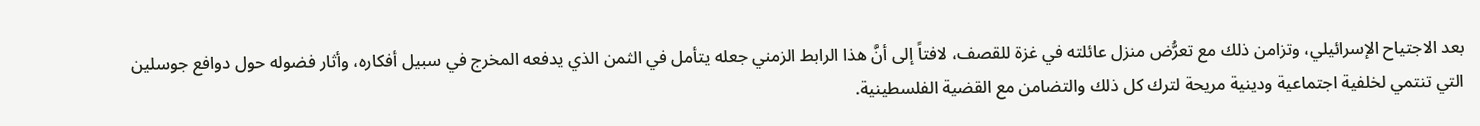بعد الاجتياح الإسرائيلي، وتزامن ذلك مع تعرُّض منزل عائلته في غزة للقصف، لافتاً إلى أنَّ هذا الرابط الزمني جعله يتأمل في الثمن الذي يدفعه المخرج في سبيل أفكاره، وأثار فضوله حول دوافع جوسلين التي تنتمي لخلفية اجتماعية ودينية مريحة لترك كل ذلك والتضامن مع القضية الفلسطينية.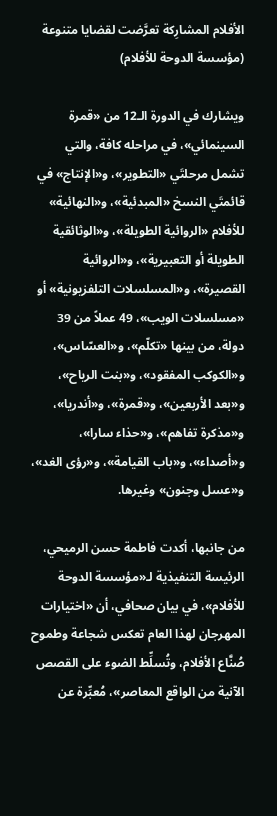الأفلام المشارِكة تعرَّضت لقضايا متنوعة (مؤسسة الدوحة للأفلام)

ويشارك في الدورة الـ12 من «قمرة السينمائي»، في مراحله كافة، والتي تشمل مرحلتَي «التطوير»، و«الإنتاج» في قائمتَي النسخ «المبدئية»، و«النهائية» للأفلام «الروائية الطويلة»، و«الوثائقية الطويلة أو التعبيرية»، و«الروائية القصيرة»، و«المسلسلات التلفزيونية» أو «مسلسلات الويب»، 49 عملاً من 39 دولة، من بينها «تكلّم»، و«العسّاس»، و«الكوكب المفقود»، و«بنت الرياح»، و«بعد الأربعين»، و«قمرة»، و«أندريا»، و«مذكرة تفاهم»، و«حذاء سارا»، و«أصداء»، و«باب القيامة»، و«رؤى الغد»، و«عسل وجنون» وغيرها.

من جانبها، أكدت فاطمة حسن الرميحي، الرئيسة التنفيذية لـ«مؤسسة الدوحة للأفلام»، في بيان صحافي، أن «اختيارات المهرجان لهذا العام تعكس شجاعة وطموح صُنَّاع الأفلام، وتُسلِّط الضوء على القصص الآنية من الواقع المعاصر»، مُعبِّرة عن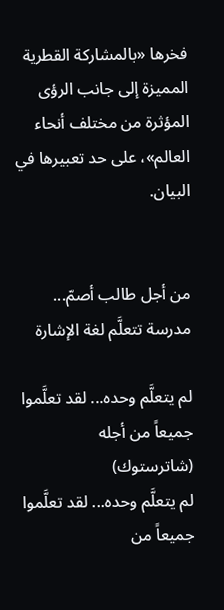فخرها «بالمشاركة القطرية المميزة إلى جانب الرؤى المؤثرة من مختلف أنحاء العالم»، على حد تعبيرها في البيان.


من أجل طالب أصمّ... مدرسة تتعلَّم لغة الإشارة

لم يتعلَّم وحده... لقد تعلَّموا جميعاً من أجله (شاترستوك)
لم يتعلَّم وحده... لقد تعلَّموا جميعاً من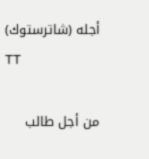أجله (شاترستوك)
TT

من أجل طالب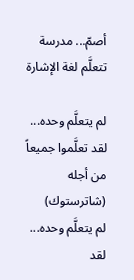أصمّ... مدرسة تتعلَّم لغة الإشارة

لم يتعلَّم وحده... لقد تعلَّموا جميعاً من أجله (شاترستوك)
لم يتعلَّم وحده... لقد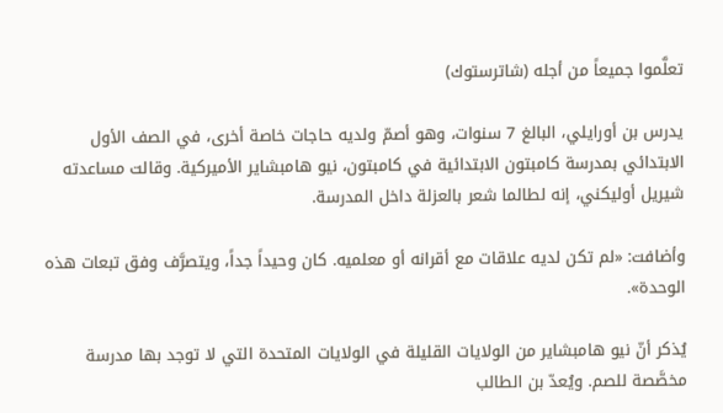تعلَّموا جميعاً من أجله (شاترستوك)

يدرس بن أورايلي، البالغ 7 سنوات، وهو أصمّ ولديه حاجات خاصة أخرى، في الصف الأول الابتدائي بمدرسة كامبتون الابتدائية في كامبتون، نيو هامبشاير الأميركية. وقالت مساعدته شيريل أوليكني، إنه لطالما شعر بالعزلة داخل المدرسة.

وأضافت: «لم تكن لديه علاقات مع أقرانه أو معلميه. كان وحيداً جداً، ويتصرَّف وفق تبعات هذه الوحدة».

يُذكر أنّ نيو هامبشاير من الولايات القليلة في الولايات المتحدة التي لا توجد بها مدرسة مخصَّصة للصم. ويُعدّ بن الطالب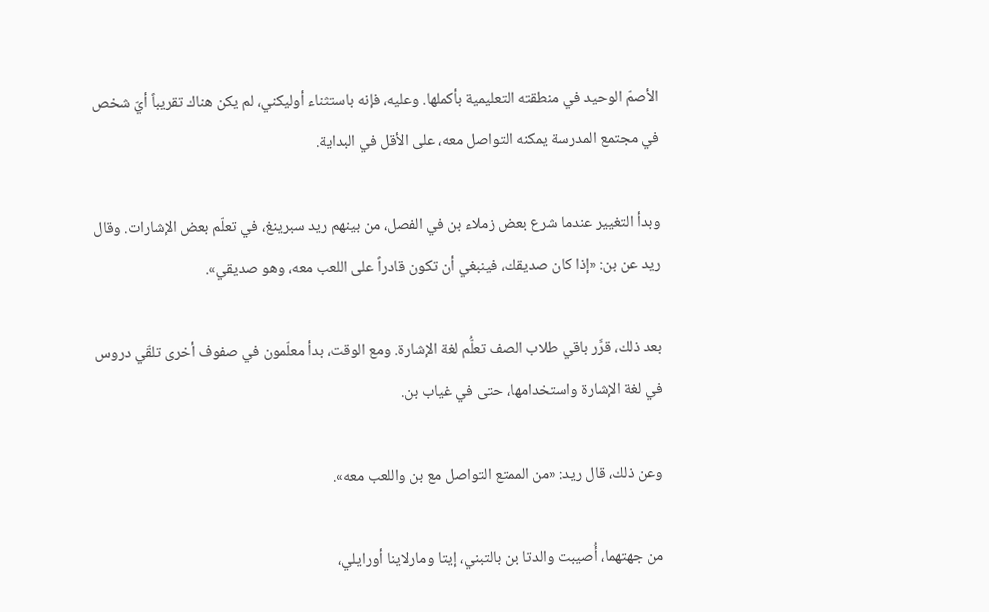الأصمّ الوحيد في منطقته التعليمية بأكملها. وعليه، فإنه باستثناء أوليكني، لم يكن هناك تقريباً أيّ شخص في مجتمع المدرسة يمكنه التواصل معه، على الأقل في البداية.

وبدأ التغيير عندما شرع بعض زملاء بن في الفصل، من بينهم ريد سبرينغ، في تعلّم بعض الإشارات. وقال ريد عن بن: «إذا كان صديقك، فينبغي أن تكون قادراً على اللعب معه، وهو صديقي».

بعد ذلك، قرَّر باقي طلاب الصف تعلُّم لغة الإشارة. ومع الوقت، بدأ معلّمون في صفوف أخرى تلقّي دروس في لغة الإشارة واستخدامها، حتى في غياب بن.

وعن ذلك، قال ريد: «من الممتع التواصل مع بن واللعب معه».

من جهتهما، أُصيبت والدتا بن بالتبني، إيتا ومارلاينا أورايلي،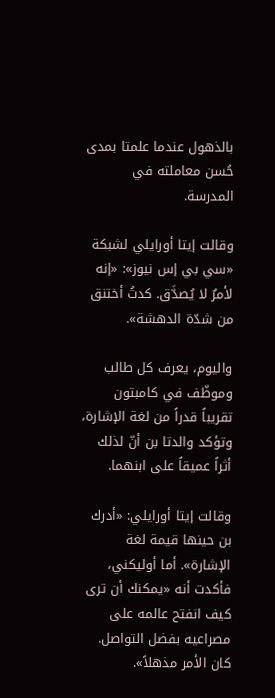بالذهول عندما علمتا بمدى حُسن معاملته في المدرسة.

وقالت إيتا أورايلي لشبكة «سي بي إس نيوز»: «إنه لأمرٌ لا يُصدَّق. كدتُ أختنق من شدّة الدهشة».

واليوم، يعرف كل طالب وموظّف في كامبتون تقريباً قدراً من لغة الإشارة، وتؤكد والدتا بن أنّ لذلك أثراً عميقاً على ابنهما.

وقالت إيتا أورايلي: «أدرك بن حينها قيمة لغة الإشارة». أما أوليكني، فأكدت أنه «يمكنك أن ترى كيف انفتح عالمه على مصراعيه بفضل التواصل. كان الأمر مذهلاً».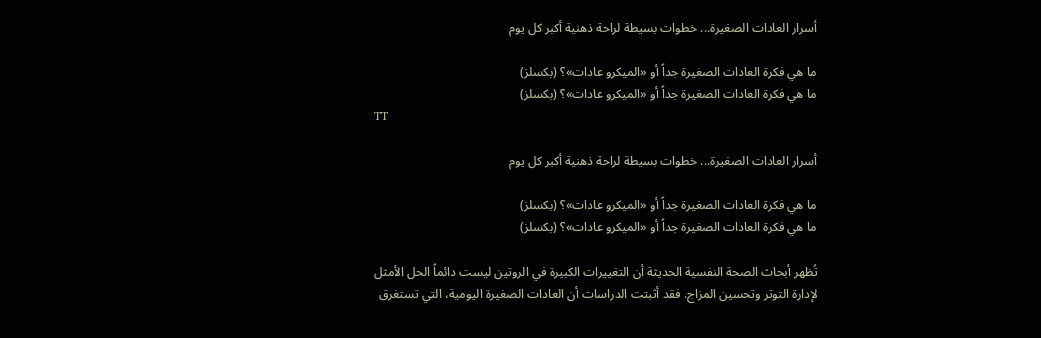أسرار العادات الصغيرة... خطوات بسيطة لراحة ذهنية أكبر كل يوم

ما هي فكرة العادات الصغيرة جداً أو «الميكرو عادات»؟ (بكسلز)
ما هي فكرة العادات الصغيرة جداً أو «الميكرو عادات»؟ (بكسلز)
TT

أسرار العادات الصغيرة... خطوات بسيطة لراحة ذهنية أكبر كل يوم

ما هي فكرة العادات الصغيرة جداً أو «الميكرو عادات»؟ (بكسلز)
ما هي فكرة العادات الصغيرة جداً أو «الميكرو عادات»؟ (بكسلز)

تُظهر أبحاث الصحة النفسية الحديثة أن التغييرات الكبيرة في الروتين ليست دائماً الحل الأمثل لإدارة التوتر وتحسين المزاج. فقد أثبتت الدراسات أن العادات الصغيرة اليومية، التي تستغرق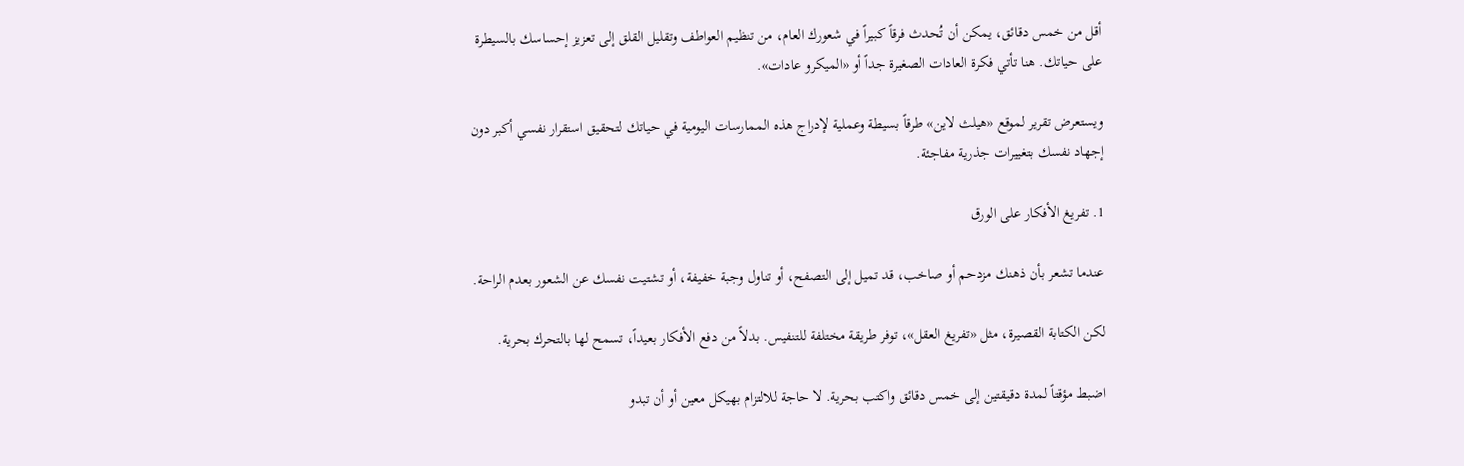أقل من خمس دقائق، يمكن أن تُحدث فرقاً كبيراً في شعورك العام، من تنظيم العواطف وتقليل القلق إلى تعزيز إحساسك بالسيطرة على حياتك. هنا تأتي فكرة العادات الصغيرة جداً أو «الميكرو عادات».

ويستعرض تقرير لموقع «هيلث لاين» طرقاً بسيطة وعملية لإدراج هذه الممارسات اليومية في حياتك لتحقيق استقرار نفسي أكبر دون إجهاد نفسك بتغييرات جذرية مفاجئة.

1. تفريغ الأفكار على الورق

عندما تشعر بأن ذهنك مزدحم أو صاخب، قد تميل إلى التصفح، أو تناول وجبة خفيفة، أو تشتيت نفسك عن الشعور بعدم الراحة.

لكن الكتابة القصيرة، مثل «تفريغ العقل»، توفر طريقة مختلفة للتنفيس. بدلاً من دفع الأفكار بعيداً، تسمح لها بالتحرك بحرية.

اضبط مؤقتاً لمدة دقيقتين إلى خمس دقائق واكتب بحرية. لا حاجة للالتزام بهيكل معين أو أن تبدو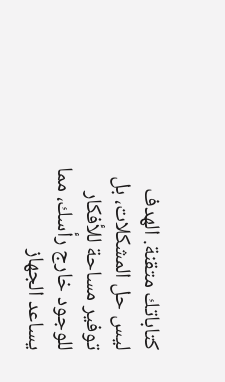كتاباتك متقنة. الهدف ليس حل المشكلات، بل توفير مساحة للأفكار للوجود خارج رأسك، مما يساعد الجهاز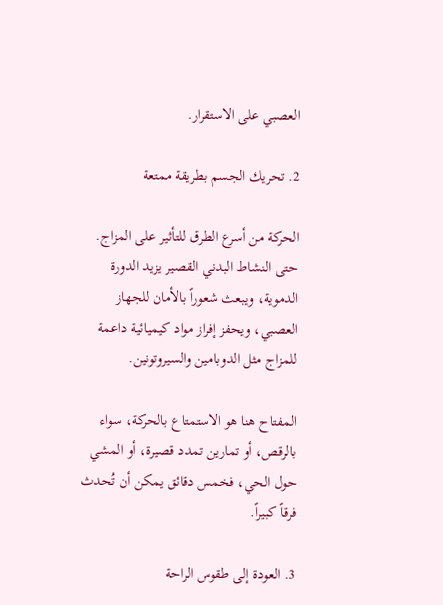العصبي على الاستقرار.

2. تحريك الجسم بطريقة ممتعة

الحركة من أسرع الطرق للتأثير على المزاج. حتى النشاط البدني القصير يزيد الدورة الدموية، ويبعث شعوراً بالأمان للجهاز العصبي، ويحفز إفراز مواد كيميائية داعمة للمزاج مثل الدوبامين والسيروتونين.

المفتاح هنا هو الاستمتاع بالحركة، سواء بالرقص، أو تمارين تمدد قصيرة، أو المشي حول الحي، فخمس دقائق يمكن أن تُحدث فرقاً كبيراً.

3. العودة إلى طقوس الراحة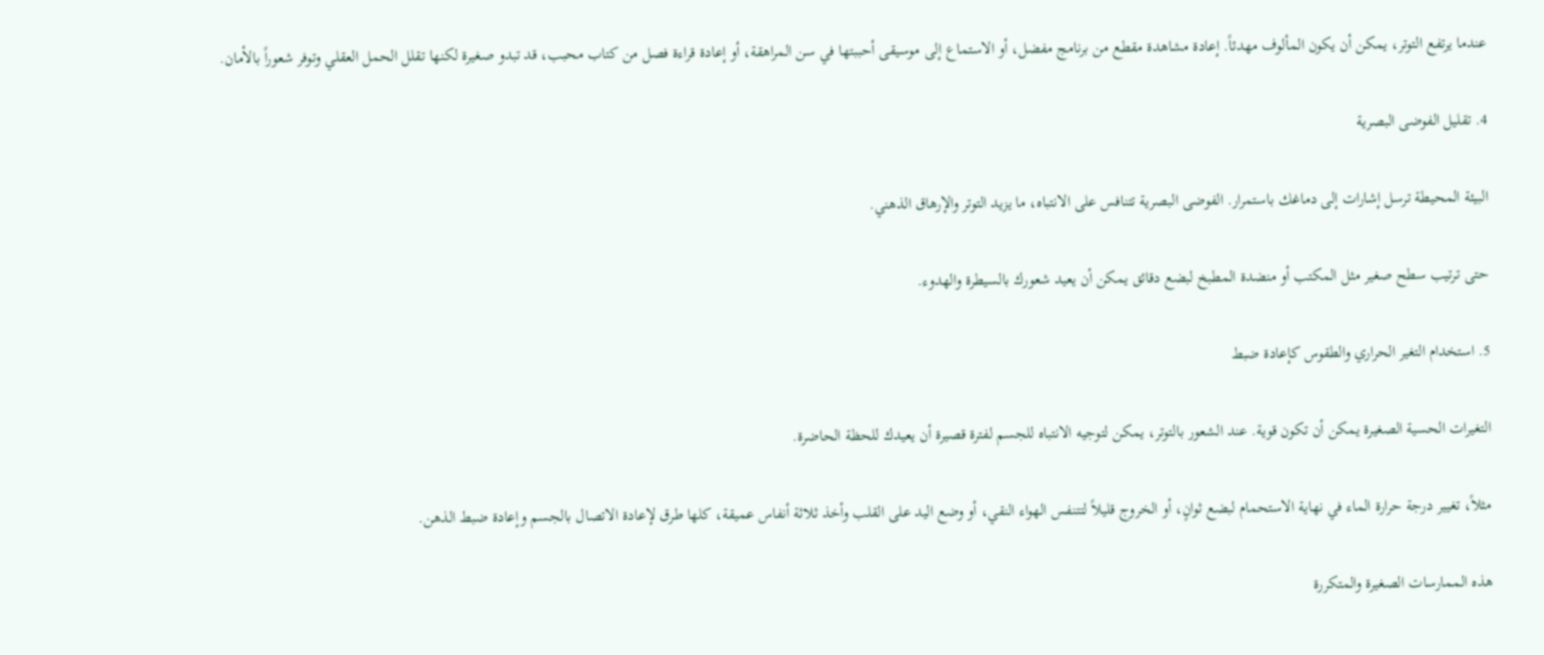عندما يرتفع التوتر، يمكن أن يكون المألوف مهدئاً. إعادة مشاهدة مقطع من برنامج مفضل، أو الاستماع إلى موسيقى أحببتها في سن المراهقة، أو إعادة قراءة فصل من كتاب محبب، قد تبدو صغيرة لكنها تقلل الحمل العقلي وتوفر شعوراً بالأمان.

4. تقليل الفوضى البصرية

البيئة المحيطة ترسل إشارات إلى دماغك باستمرار. الفوضى البصرية تتنافس على الانتباه، ما يزيد التوتر والإرهاق الذهني.

حتى ترتيب سطح صغير مثل المكتب أو منضدة المطبخ لبضع دقائق يمكن أن يعيد شعورك بالسيطرة والهدوء.

5. استخدام التغير الحراري والطقوس كإعادة ضبط

التغيرات الحسية الصغيرة يمكن أن تكون قوية. عند الشعور بالتوتر، يمكن لتوجيه الانتباه للجسم لفترة قصيرة أن يعيدك للحظة الحاضرة.

مثلاً، تغيير درجة حرارة الماء في نهاية الاستحمام لبضع ثوانٍ، أو الخروج قليلاً لتتنفس الهواء النقي، أو وضع اليد على القلب وأخذ ثلاثة أنفاس عميقة، كلها طرق لإعادة الاتصال بالجسم وإعادة ضبط الذهن.

هذه الممارسات الصغيرة والمتكررة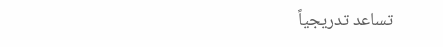تساعد تدريجياً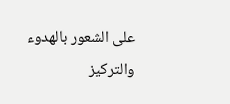على الشعور بالهدوء والتركيز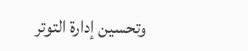وتحسين إدارة التوتر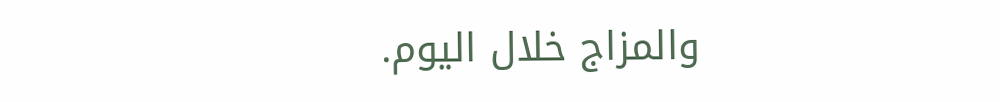والمزاج خلال اليوم.